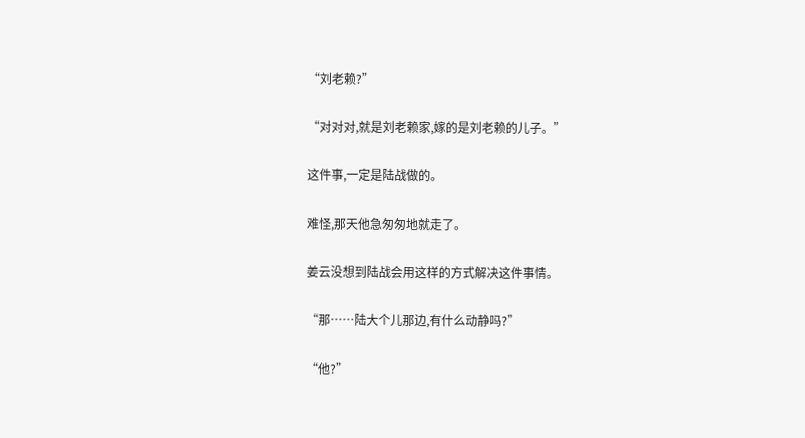“刘老赖?”

“对对对,就是刘老赖家,嫁的是刘老赖的儿子。”

这件事,一定是陆战做的。

难怪,那天他急匆匆地就走了。

姜云没想到陆战会用这样的方式解决这件事情。

“那……陆大个儿那边,有什么动静吗?”

“他?”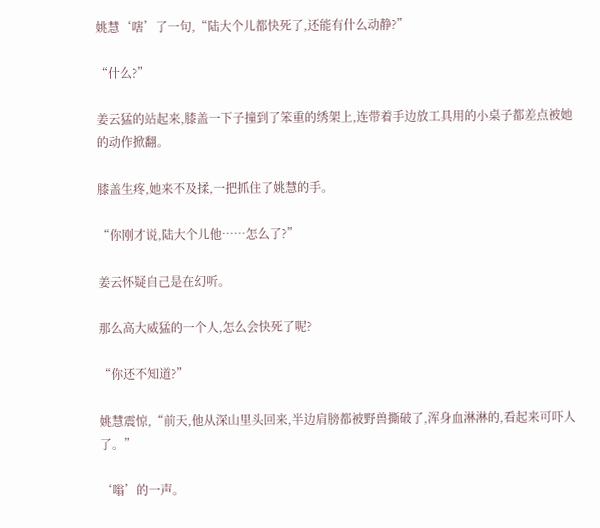姚慧‘嗐’了一句,“陆大个儿都快死了,还能有什么动静?”

“什么?”

姜云猛的站起来,膝盖一下子撞到了笨重的绣架上,连带着手边放工具用的小桌子都差点被她的动作掀翻。

膝盖生疼,她来不及揉,一把抓住了姚慧的手。

“你刚才说,陆大个儿他……怎么了?”

姜云怀疑自己是在幻听。

那么高大威猛的一个人,怎么会快死了呢?

“你还不知道?”

姚慧震惊,“前天,他从深山里头回来,半边肩膀都被野兽撕破了,浑身血淋淋的,看起来可吓人了。”

‘嗡’的一声。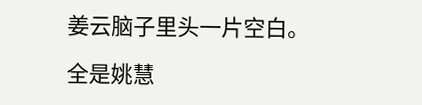姜云脑子里头一片空白。

全是姚慧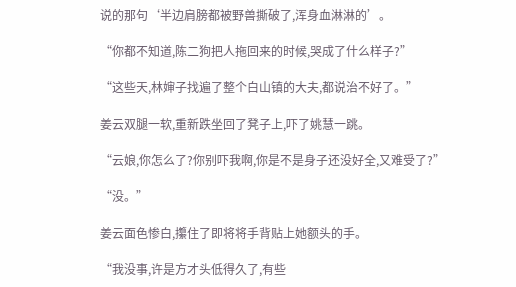说的那句‘半边肩膀都被野兽撕破了,浑身血淋淋的’。

“你都不知道,陈二狗把人拖回来的时候,哭成了什么样子?”

“这些天,林婶子找遍了整个白山镇的大夫,都说治不好了。”

姜云双腿一软,重新跌坐回了凳子上,吓了姚慧一跳。

“云娘,你怎么了?你别吓我啊,你是不是身子还没好全,又难受了?”

“没。”

姜云面色惨白,攥住了即将将手背贴上她额头的手。

“我没事,许是方才头低得久了,有些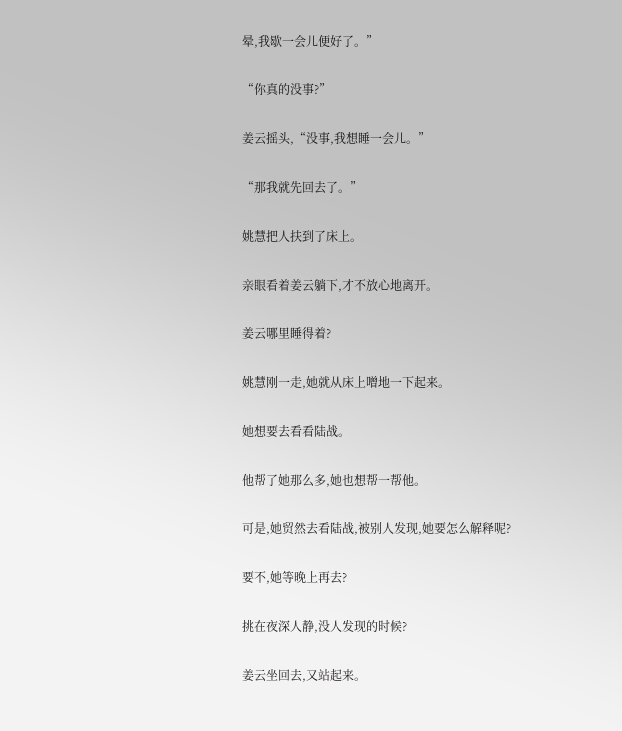晕,我歇一会儿便好了。”

“你真的没事?”

姜云摇头,“没事,我想睡一会儿。”

“那我就先回去了。”

姚慧把人扶到了床上。

亲眼看着姜云躺下,才不放心地离开。

姜云哪里睡得着?

姚慧刚一走,她就从床上噌地一下起来。

她想要去看看陆战。

他帮了她那么多,她也想帮一帮他。

可是,她贸然去看陆战,被别人发现,她要怎么解释呢?

要不,她等晚上再去?

挑在夜深人静,没人发现的时候?

姜云坐回去,又站起来。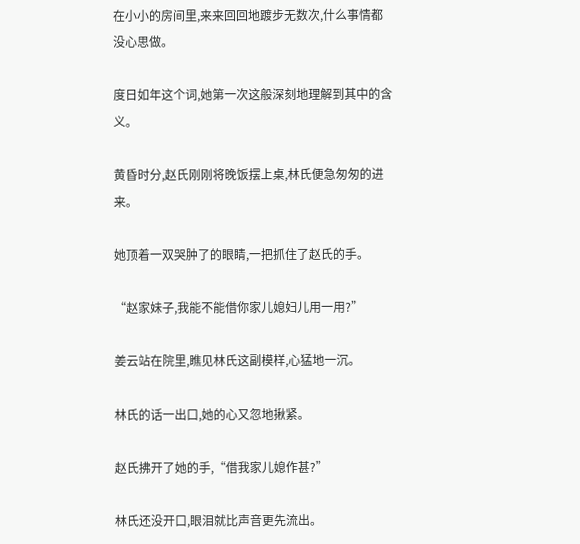在小小的房间里,来来回回地踱步无数次,什么事情都没心思做。

度日如年这个词,她第一次这般深刻地理解到其中的含义。

黄昏时分,赵氏刚刚将晚饭摆上桌,林氏便急匆匆的进来。

她顶着一双哭肿了的眼睛,一把抓住了赵氏的手。

“赵家妹子,我能不能借你家儿媳妇儿用一用?”

姜云站在院里,瞧见林氏这副模样,心猛地一沉。

林氏的话一出口,她的心又忽地揪紧。

赵氏拂开了她的手,“借我家儿媳作甚?”

林氏还没开口,眼泪就比声音更先流出。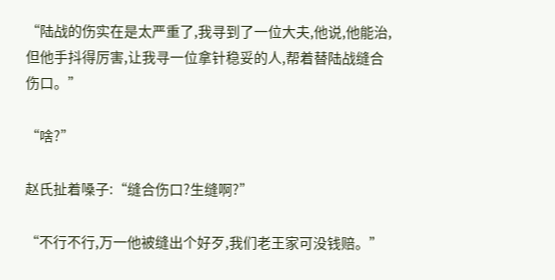“陆战的伤实在是太严重了,我寻到了一位大夫,他说,他能治,但他手抖得厉害,让我寻一位拿针稳妥的人,帮着替陆战缝合伤口。”

“啥?”

赵氏扯着嗓子:“缝合伤口?生缝啊?”

“不行不行,万一他被缝出个好歹,我们老王家可没钱赔。”